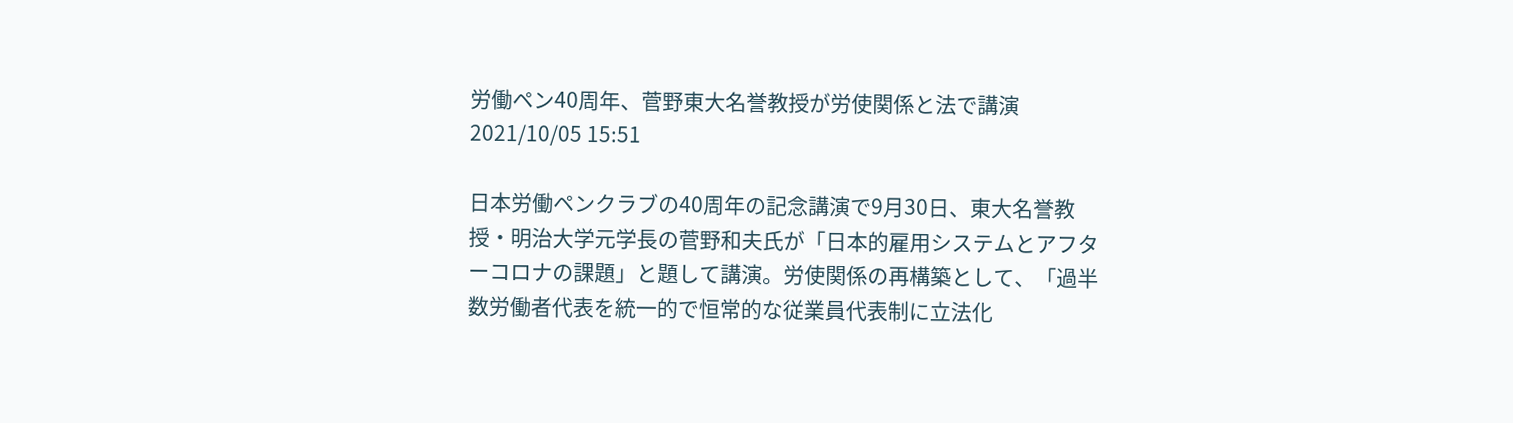労働ペン40周年、菅野東大名誉教授が労使関係と法で講演2021/10/05 15:51

日本労働ペンクラブの40周年の記念講演で9月30日、東大名誉教授・明治大学元学長の菅野和夫氏が「日本的雇用システムとアフターコロナの課題」と題して講演。労使関係の再構築として、「過半数労働者代表を統一的で恒常的な従業員代表制に立法化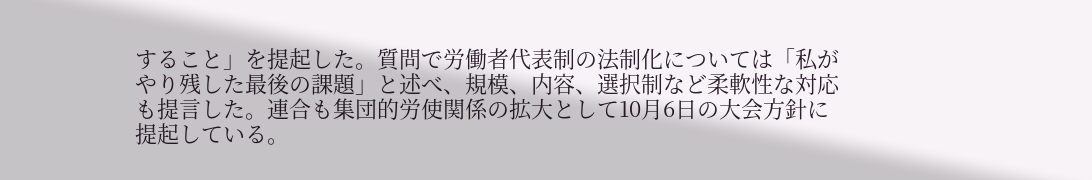すること」を提起した。質問で労働者代表制の法制化については「私がやり残した最後の課題」と述べ、規模、内容、選択制など柔軟性な対応も提言した。連合も集団的労使関係の拡大として10月6日の大会方針に提起している。